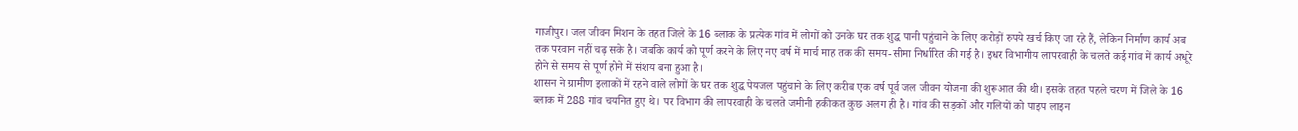गाजीपुर। जल जीवन मिशन के तहत जिले के 16 ब्लाक के प्रत्येक गांव में लोगों को उनके घर तक शुद्ध पानी पहुंचाने के लिए करोड़ों रुपये खर्च किए जा रहे हैं, लेकिन निर्माण कार्य अब तक परवान नहीं चढ़ सके है। जबकि कार्य को पूर्ण करने के लिए नए वर्ष में मार्च माह तक की समय-सीमा निर्धारित की गई है। इधर विभागीय लापरवाही के चलते कई गांव में कार्य अधूरे होने से समय से पूर्ण होने में संशय बना हुआ है।
शासन ने ग्रामीण इलाकों में रहने वाले लोगों के घर तक शुद्ध पेयजल पहुंचाने के लिए करीब एक वर्ष पूर्व जल जीवन योजना की शुरूआत की थी। इसके तहत पहले चरण में जिले के 16 ब्लाक में 288 गांव चयनित हुए थे। पर विभाग की लापरवाही के चलते जमीनी हकीकत कुछ अलग ही है। गांव की सड़कों और गलियों को पाइप लाइन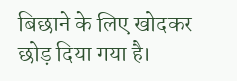बिछाने के लिए खोदकर छोड़ दिया गया है।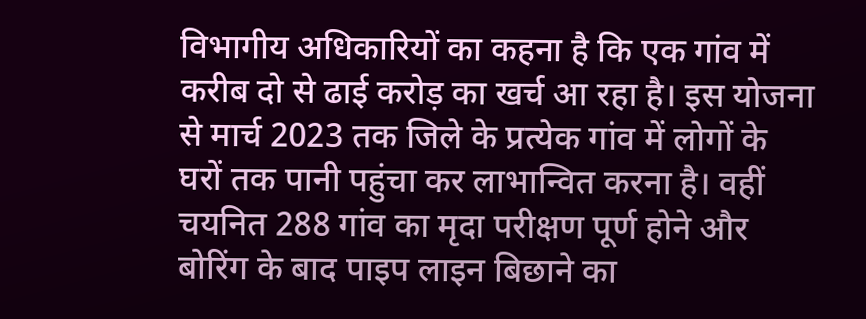विभागीय अधिकारियों का कहना है कि एक गांव में करीब दो से ढाई करोड़ का खर्च आ रहा है। इस योजना से मार्च 2023 तक जिले के प्रत्येक गांव में लोगों के घरों तक पानी पहुंचा कर लाभान्वित करना है। वहीं चयनित 288 गांव का मृदा परीक्षण पूर्ण होने और बोरिंग के बाद पाइप लाइन बिछाने का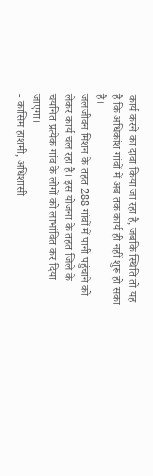कार्य करने का दावा किया जा रहा है, जबकि स्थिति तो यह है कि अधिकांश गांवों में अब तक कार्य ही नहीं शुरू हो सका है।
जलजीवन मिशन के तहत 288 गांवों में पानी पहुंचाने को लेकर कार्य चल रहा है। इस योजना के तहत जिले के चयनित प्रत्येक गांव के लोगों को लाभांवित कर दिया जाएगा।
- कासिम हाशमी, अधिशासी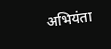अभियंता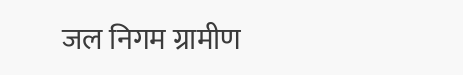जल निगम ग्रामीण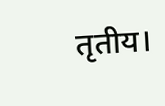तृतीय।